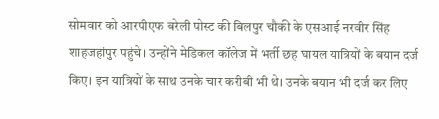सोमवार को आरपीएफ बरेली पोस्ट की बिलपुर चौकी के एसआई नरवीर सिंह शाहजहांपुर पहुंचे। उन्होंने मेडिकल कॉलेज में भर्ती छह घायल यात्रियों के बयान दर्ज किए। इन यात्रियों के साथ उनके चार करीबी भी थे। उनके बयान भी दर्ज कर लिए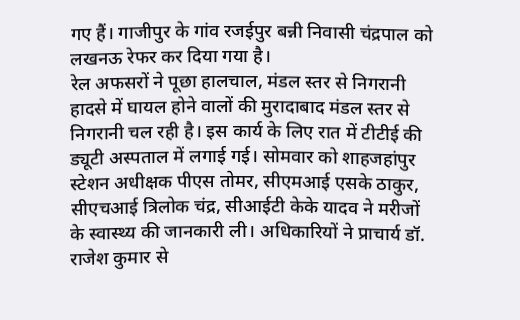गए हैं। गाजीपुर के गांव रजईपुर बन्नी निवासी चंद्रपाल को लखनऊ रेफर कर दिया गया है।
रेल अफसरों ने पूछा हालचाल, मंडल स्तर से निगरानी
हादसे में घायल होने वालों की मुरादाबाद मंडल स्तर से निगरानी चल रही है। इस कार्य के लिए रात में टीटीई की ड्यूटी अस्पताल में लगाई गई। सोमवार को शाहजहांपुर स्टेशन अधीक्षक पीएस तोमर, सीएमआई एसके ठाकुर, सीएचआई त्रिलोक चंद्र, सीआईटी केके यादव ने मरीजों के स्वास्थ्य की जानकारी ली। अधिकारियों ने प्राचार्य डॉ. राजेश कुमार से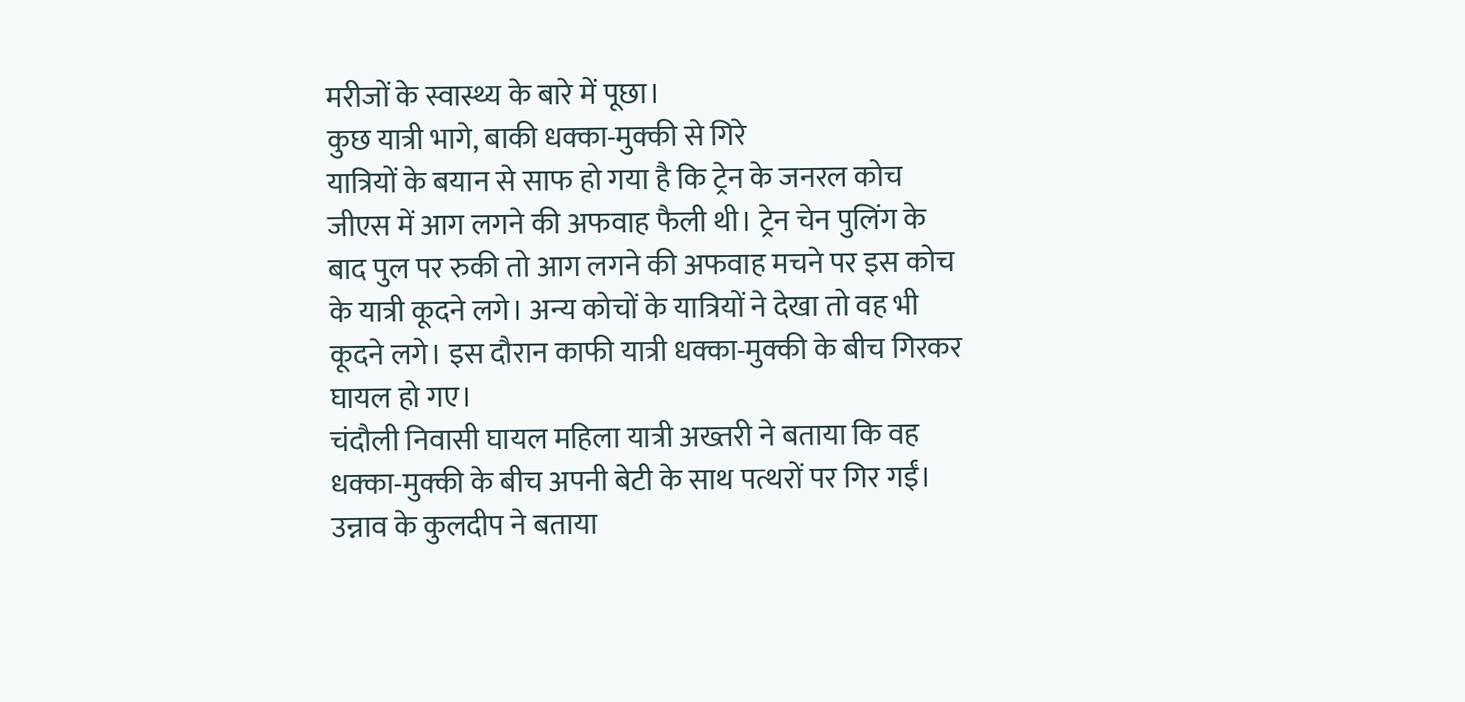मरीजों के स्वास्थ्य के बारे में पूछा।
कुछ यात्री भागे, बाकी धक्का-मुक्की से गिरे
यात्रियों के बयान से साफ हो गया है कि ट्रेन के जनरल कोच जीएस में आग लगने की अफवाह फैली थी। ट्रेन चेन पुलिंग के बाद पुल पर रुकी तो आग लगने की अफवाह मचने पर इस कोच के यात्री कूदने लगे। अन्य कोचों के यात्रियों ने देखा तो वह भी कूदने लगे। इस दौरान काफी यात्री धक्का-मुक्की के बीच गिरकर घायल हो गए।
चंदौली निवासी घायल महिला यात्री अख्तरी ने बताया कि वह धक्का-मुक्की के बीच अपनी बेटी के साथ पत्थरों पर गिर गईं। उन्नाव के कुलदीप ने बताया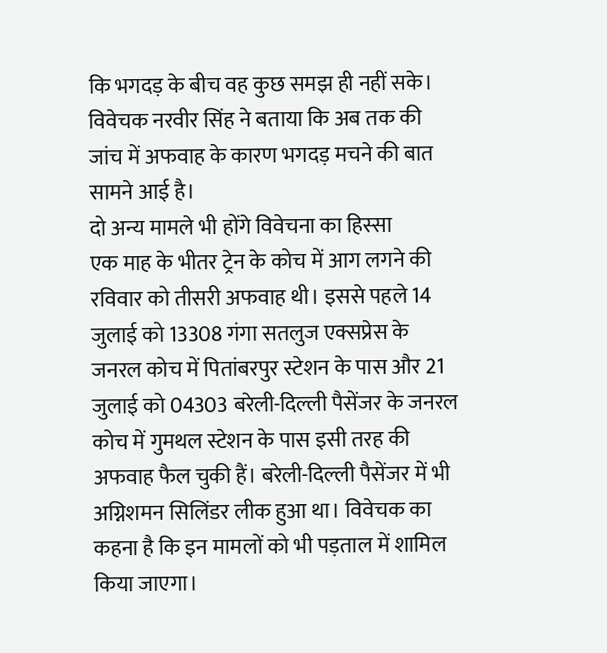कि भगदड़ के बीच वह कुछ समझ ही नहीं सके। विवेचक नरवीर सिंह ने बताया कि अब तक की जांच में अफवाह के कारण भगदड़ मचने की बात सामने आई है।
दो अन्य मामले भी होंगे विवेचना का हिस्सा
एक माह के भीतर ट्रेन के कोच में आग लगने की रविवार को तीसरी अफवाह थी। इससे पहले 14 जुलाई को 13308 गंगा सतलुज एक्सप्रेस के जनरल कोच में पितांबरपुर स्टेशन के पास और 21 जुलाई को 04303 बरेली-दिल्ली पैसेंजर के जनरल कोच में गुमथल स्टेशन के पास इसी तरह की अफवाह फैल चुकी हैं। बरेली-दिल्ली पैसेंजर में भी अग्निशमन सिलिंडर लीक हुआ था। विवेचक का कहना है कि इन मामलों को भी पड़ताल में शामिल किया जाएगा।